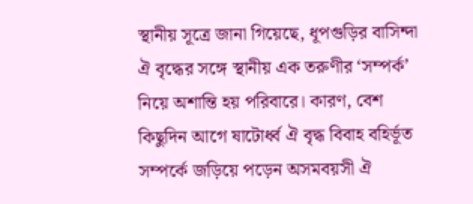স্থানীয় সূত্রে জানা গিয়েছে, ধূপগুড়ির বাসিন্দা ঐ বৃদ্ধের সঙ্গে স্থানীয় এক তরুণীর ‘সম্পর্ক’ নিয়ে অশান্তি হয় পরিবারে। কারণ, বেশ কিছুদিন আগে ষাটোর্ধ্ব ঐ বৃদ্ধ বিবাহ বহির্ভূত সম্পর্কে জড়িয়ে পড়েন অসমবয়সী ঐ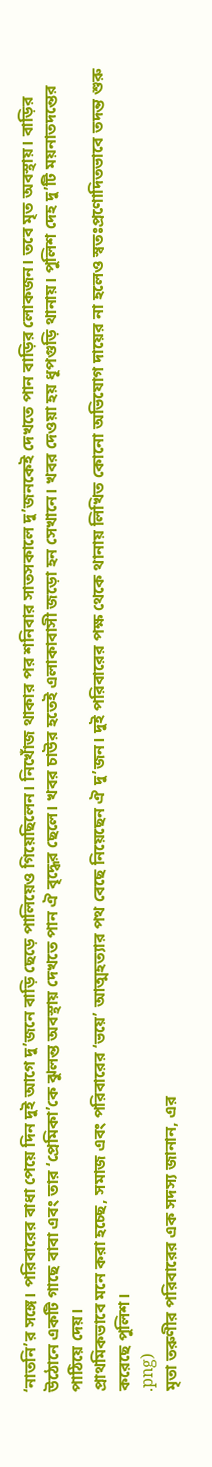‘নাতনি’র সঙ্গে। পরিবারের বাধা পেয়ে দিন দুই আগে দু’জনে বাড়ি ছেড়ে পালিয়েও গিয়েছিলেন। নিখোঁজ থাকার পর শনিবার সাতসকালে দু’জনকেই দেখতে পান বাড়ির লোকজন। তবে মৃত অবস্থায়। বাড়ির উঠোনে একটি গাছে বাবা এবং তার ‘প্রেমিকা’কে ঝুলন্ত অবস্থায় দেখতে পান ঐ বৃদ্ধের ছেলে। খবর চাউর হতেই এলাকাবাসী জড়ো হন সেখানে। খবর দেওয়া হয় ধূপগুড়ি থানায়। পুলিশ দেহ দু’টি ময়নাতদন্তের পাঠিয়ে দেয়।
প্রাথমিকভাবে মনে করা হচ্ছে, সমাজ এবং পরিবারের ‘ভয়ে’ আত্মহত্যার পথ বেছে নিয়েছেন ঐ দু’জন। দুই পরিবারের পক্ষ থেকে থানায় লিখিত কোনো অভিযোগ দায়ের না হলেও স্বতঃপ্রণোদিতভাবে তদন্ত শুরু করেছে পুলিশ।
.png)
মৃতা তরুণীর পরিবারের এক সদস্য জানান, এর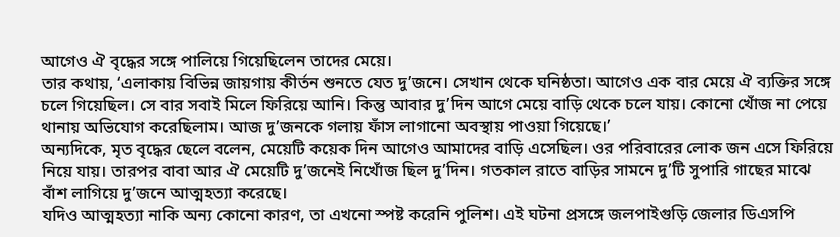আগেও ঐ বৃদ্ধের সঙ্গে পালিয়ে গিয়েছিলেন তাদের মেয়ে।
তার কথায়, ‘এলাকায় বিভিন্ন জায়গায় কীর্তন শুনতে যেত দু’জনে। সেখান থেকে ঘনিষ্ঠতা। আগেও এক বার মেয়ে ঐ ব্যক্তির সঙ্গে চলে গিয়েছিল। সে বার সবাই মিলে ফিরিয়ে আনি। কিন্তু আবার দু’দিন আগে মেয়ে বাড়ি থেকে চলে যায়। কোনো খোঁজ না পেয়ে থানায় অভিযোগ করেছিলাম। আজ দু’জনকে গলায় ফাঁস লাগানো অবস্থায় পাওয়া গিয়েছে।’
অন্যদিকে, মৃত বৃদ্ধের ছেলে বলেন, মেয়েটি কয়েক দিন আগেও আমাদের বাড়ি এসেছিল। ওর পরিবারের লোক জন এসে ফিরিয়ে নিয়ে যায়। তারপর বাবা আর ঐ মেয়েটি দু’জনেই নিখোঁজ ছিল দু’দিন। গতকাল রাতে বাড়ির সামনে দু’টি সুপারি গাছের মাঝে বাঁশ লাগিয়ে দু’জনে আত্মহত্যা করেছে।
যদিও আত্মহত্যা নাকি অন্য কোনো কারণ, তা এখনো স্পষ্ট করেনি পুলিশ। এই ঘটনা প্রসঙ্গে জলপাইগুড়ি জেলার ডিএসপি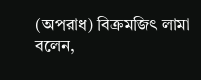(অপরাধ) বিক্রমজিৎ লামা বলেন,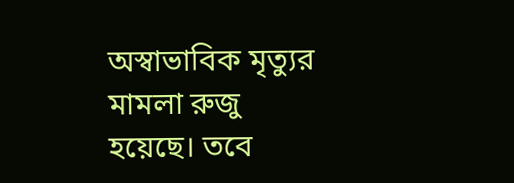অস্বাভাবিক মৃত্যুর মামলা রুজু হয়েছে। তবে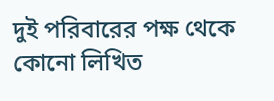দুই পরিবারের পক্ষ থেকে কোনো লিখিত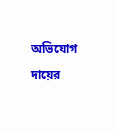অভিযোগ দায়ের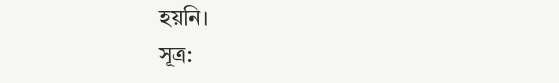হয়নি।
সূত্র: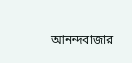আনন্দবাজার